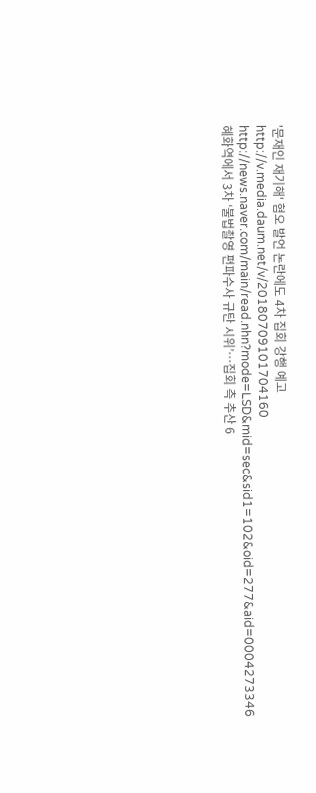'문재인 재기해' 혐오 발언 논란에도 4차 집회 강행 예고
http://v.media.daum.net/v/20180709101704160 http://news.naver.com/main/read.nhn?mode=LSD&mid=sec&sid1=102&oid=277&aid=0004273346 혜화역에서 3차 ‘불법촬영 편파수사 규탄 시위’…집회 측 추산 6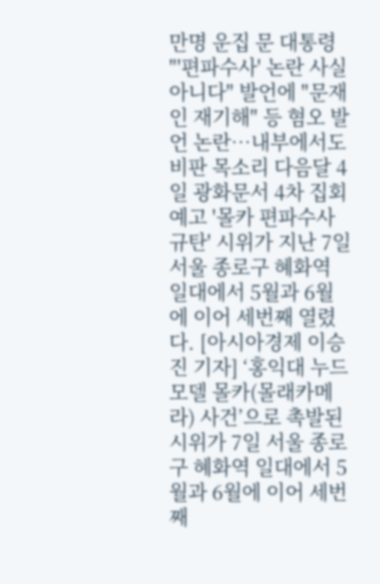만명 운집 문 대통령 "'편파수사' 논란 사실 아니다" 발언에 "문재인 재기해" 등 혐오 발언 논란…내부에서도 비판 목소리 다음달 4일 광화문서 4차 집회 예고 '몰카 편파수사 규탄' 시위가 지난 7일 서울 종로구 혜화역 일대에서 5월과 6월에 이어 세번째 열렸다. [아시아경제 이승진 기자] ‘홍익대 누드모델 몰카(몰래카메라) 사건’으로 촉발된 시위가 7일 서울 종로구 혜화역 일대에서 5월과 6월에 이어 세번째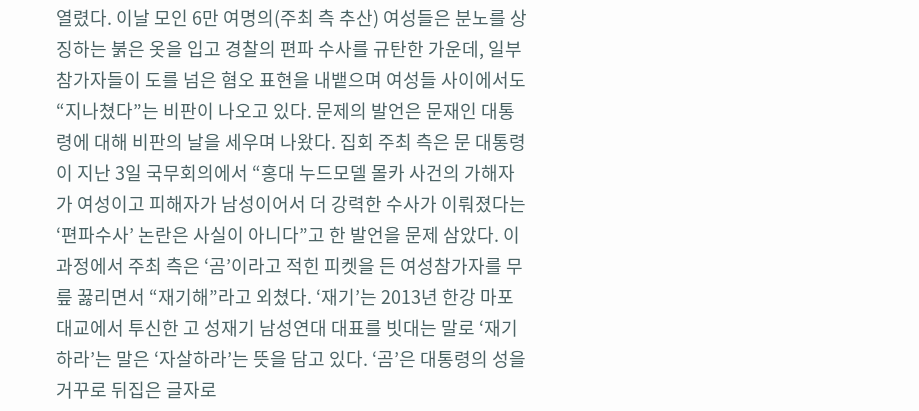열렸다. 이날 모인 6만 여명의(주최 측 추산) 여성들은 분노를 상징하는 붉은 옷을 입고 경찰의 편파 수사를 규탄한 가운데, 일부 참가자들이 도를 넘은 혐오 표현을 내뱉으며 여성들 사이에서도 “지나쳤다”는 비판이 나오고 있다. 문제의 발언은 문재인 대통령에 대해 비판의 날을 세우며 나왔다. 집회 주최 측은 문 대통령이 지난 3일 국무회의에서 “홍대 누드모델 몰카 사건의 가해자가 여성이고 피해자가 남성이어서 더 강력한 수사가 이뤄졌다는 ‘편파수사’ 논란은 사실이 아니다”고 한 발언을 문제 삼았다. 이 과정에서 주최 측은 ‘곰’이라고 적힌 피켓을 든 여성참가자를 무릎 꿇리면서 “재기해”라고 외쳤다. ‘재기’는 2013년 한강 마포대교에서 투신한 고 성재기 남성연대 대표를 빗대는 말로 ‘재기하라’는 말은 ‘자살하라’는 뜻을 담고 있다. ‘곰’은 대통령의 성을 거꾸로 뒤집은 글자로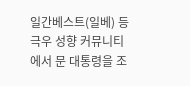일간베스트(일베) 등 극우 성향 커뮤니티에서 문 대통령을 조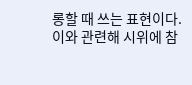롱할 때 쓰는 표현이다. 이와 관련해 시위에 참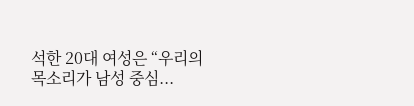석한 20대 여성은 “우리의 목소리가 남성 중심...